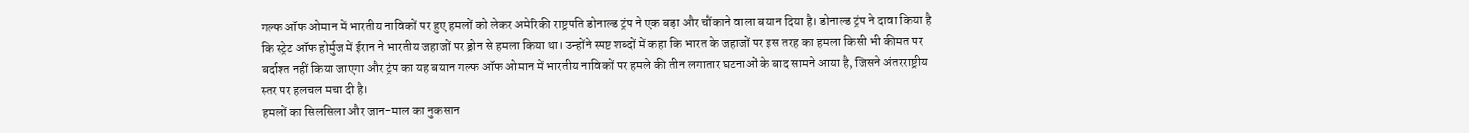गल्फ ऑफ ओमान में भारतीय नाविकों पर हुए हमलों को लेकर अमेरिकी राष्ट्रपति डोनाल्ड ट्रंप ने एक बड़ा और चौंकाने वाला बयान दिया है। डोनाल्ड ट्रंप ने दावा किया है कि स्ट्रेट ऑफ होर्मुज में ईरान ने भारतीय जहाजों पर ड्रोन से हमला किया था। उन्होंने स्पष्ट शब्दों में कहा कि भारत के जहाजों पर इस तरह का हमला किसी भी कीमत पर बर्दाश्त नहीं किया जाएगा और ट्रंप का यह बयान गल्फ ऑफ ओमान में भारतीय नाविकों पर हमले की तीन लगातार घटनाओं के बाद सामने आया है, जिसने अंतरराष्ट्रीय स्तर पर हलचल मचा दी है।
हमलों का सिलसिला और जान-माल का नुकसान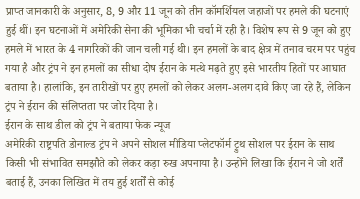प्राप्त जानकारी के अनुसार, 8, 9 और 11 जून को तीन कॉमर्शियल जहाजों पर हमले की घटनाएं हुई थीं। इन घटनाओं में अमेरिकी सेना की भूमिका भी चर्चा में रही है। विशेष रूप से 9 जून को हुए हमले में भारत के 4 नागरिकों की जान चली गई थी। इन हमलों के बाद क्षेत्र में तनाव चरम पर पहुंच गया है और ट्रंप ने इन हमलों का सीधा दोष ईरान के मत्थे मढ़ते हुए इसे भारतीय हितों पर आघात बताया है। हालांकि, इन तारीखों पर हुए हमलों को लेकर अलग-अलग दावे किए जा रहे हैं, लेकिन ट्रंप ने ईरान की संलिप्तता पर जोर दिया है।
ईरान के साथ डील को ट्रंप ने बताया फेक न्यूज
अमेरिकी राष्ट्रपति डोनाल्ड ट्रंप ने अपने सोशल मीडिया प्लेटफॉर्म ट्रुथ सोशल पर ईरान के साथ किसी भी संभावित समझौते को लेकर कड़ा रुख अपनाया है। उन्होंने लिखा कि ईरान ने जो शर्तें बताई हैं, उनका लिखित में तय हुई शर्तों से कोई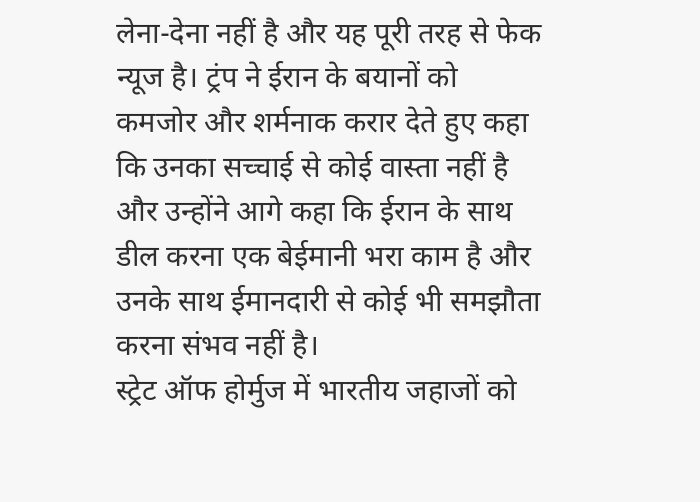लेना-देना नहीं है और यह पूरी तरह से फेक न्यूज है। ट्रंप ने ईरान के बयानों को कमजोर और शर्मनाक करार देते हुए कहा कि उनका सच्चाई से कोई वास्ता नहीं है और उन्होंने आगे कहा कि ईरान के साथ डील करना एक बेईमानी भरा काम है और उनके साथ ईमानदारी से कोई भी समझौता करना संभव नहीं है।
स्ट्रेट ऑफ होर्मुज में भारतीय जहाजों को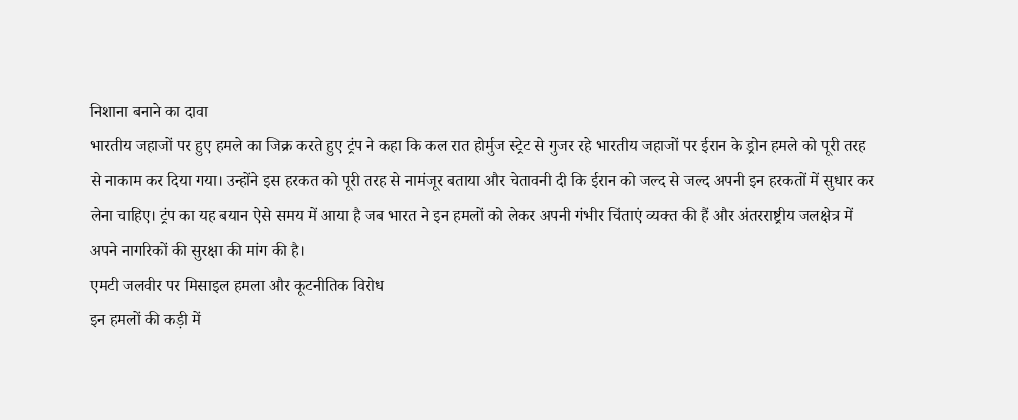निशाना बनाने का दावा
भारतीय जहाजों पर हुए हमले का जिक्र करते हुए ट्रंप ने कहा कि कल रात होर्मुज स्ट्रेट से गुजर रहे भारतीय जहाजों पर ईरान के ड्रोन हमले को पूरी तरह से नाकाम कर दिया गया। उन्होंने इस हरकत को पूरी तरह से नामंजूर बताया और चेतावनी दी कि ईरान को जल्द से जल्द अपनी इन हरकतों में सुधार कर लेना चाहिए। ट्रंप का यह बयान ऐसे समय में आया है जब भारत ने इन हमलों को लेकर अपनी गंभीर चिंताएं व्यक्त की हैं और अंतरराष्ट्रीय जलक्षेत्र में अपने नागरिकों की सुरक्षा की मांग की है।
एमटी जलवीर पर मिसाइल हमला और कूटनीतिक विरोध
इन हमलों की कड़ी में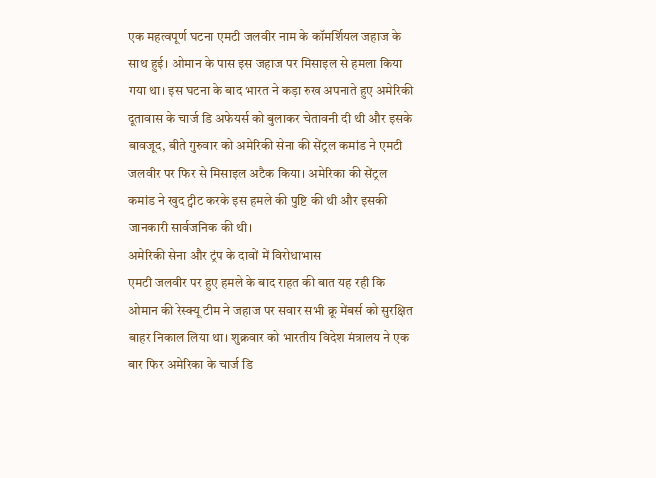एक महत्वपूर्ण घटना एमटी जलवीर नाम के कॉमर्शियल जहाज के साथ हुई। ओमान के पास इस जहाज पर मिसाइल से हमला किया गया था। इस घटना के बाद भारत ने कड़ा रुख अपनाते हुए अमेरिकी दूतावास के चार्ज डि अफेयर्स को बुलाकर चेतावनी दी थी और इसके बावजूद, बीते गुरुवार को अमेरिकी सेना की सेंट्रल कमांड ने एमटी जलवीर पर फिर से मिसाइल अटैक किया। अमेरिका की सेंट्रल कमांड ने खुद ट्वीट करके इस हमले की पुष्टि की थी और इसकी जानकारी सार्वजनिक की थी।
अमेरिकी सेना और ट्रंप के दावों में विरोधाभास
एमटी जलवीर पर हुए हमले के बाद राहत की बात यह रही कि ओमान की रेस्क्यू टीम ने जहाज पर सवार सभी क्रू मेंबर्स को सुरक्षित बाहर निकाल लिया था। शुक्रवार को भारतीय विदेश मंत्रालय ने एक बार फिर अमेरिका के चार्ज डि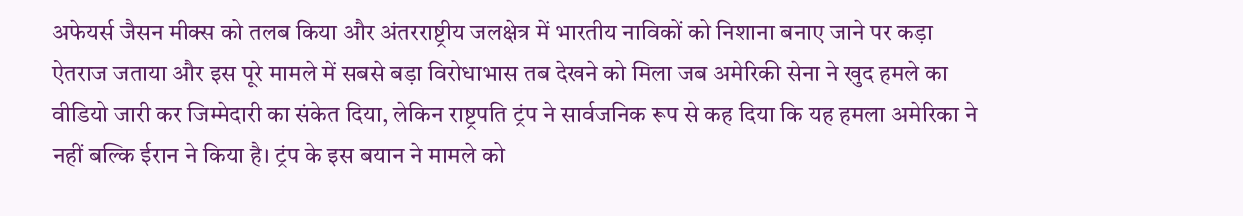अफेयर्स जैसन मीक्स को तलब किया और अंतरराष्ट्रीय जलक्षेत्र में भारतीय नाविकों को निशाना बनाए जाने पर कड़ा ऐतराज जताया और इस पूरे मामले में सबसे बड़ा विरोधाभास तब देखने को मिला जब अमेरिकी सेना ने खुद हमले का वीडियो जारी कर जिम्मेदारी का संकेत दिया, लेकिन राष्ट्रपति ट्रंप ने सार्वजनिक रूप से कह दिया कि यह हमला अमेरिका ने नहीं बल्कि ईरान ने किया है। ट्रंप के इस बयान ने मामले को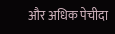और अधिक पेचीदा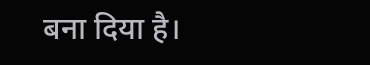बना दिया है।